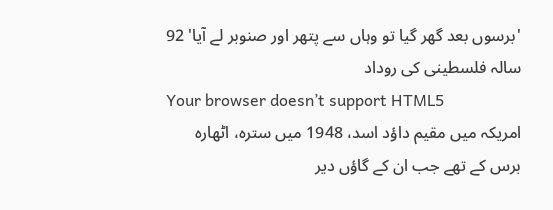'برسوں بعد گھر گیا تو وہاں سے پتھر اور صنوبر لے آیا' 92 سالہ فلسطینی کی روداد
Your browser doesn’t support HTML5
امریکہ میں مقیم داؤد اسد، 1948 میں سترہ، اٹھارہ برس کے تھے جب ان کے گاؤں دیر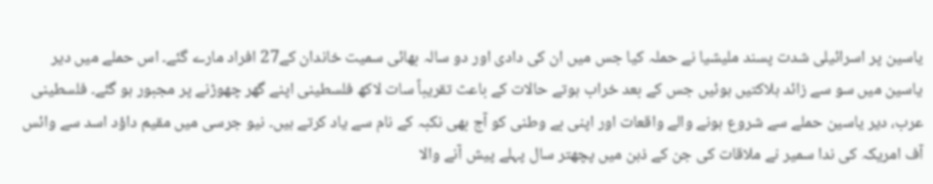یاسین پر اسرائیلی شدت پسند ملیشیا نے حملہ کیا جس میں ان کی دادی اور دو سالہ بھائی سمیت خاندان کے27 افراد مارے گئے۔ اس حملے میں دیر یاسین میں سو سے زائد ہلاکتیں ہوئیں جس کے بعد خراب ہوتے حالات کے باعث تقریباً سات لاکھ فلسطینی اپنے گھر چھوڑنے پر مجبور ہو گئے۔ فلسطینی عرب، دیر یاسین حملے سے شروع ہونے والے واقعات اور اپنی بے وطنی کو آج بھی نکبہ کے نام سے یاد کرتے ہیں۔ نیو جرسی میں مقیم داؤد اسد سے وائس آف امریکہ کی ندا سمیر نے ملاقات کی جن کے ذہن میں پچھتر سال پہلے پیش آنے والا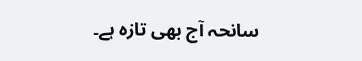سانحہ آج بھی تازہ ہے۔